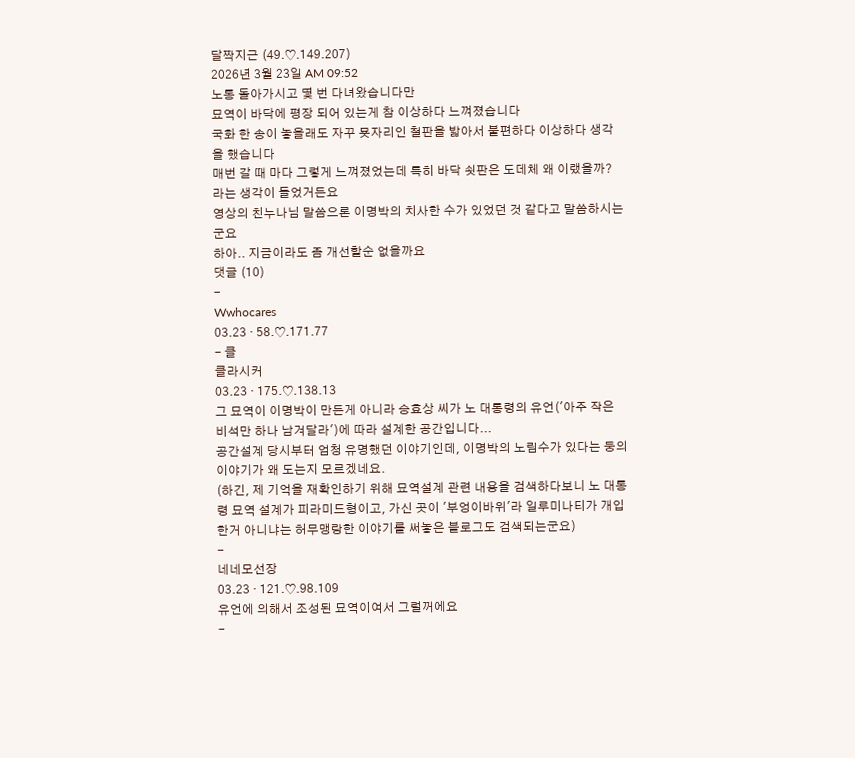달짝지근 (49.♡.149.207)
2026년 3월 23일 AM 09:52
노통 돌아가시고 몇 번 다녀왔습니다만
묘역이 바닥에 평장 되어 있는게 참 이상하다 느껴졌습니다
국화 한 송이 놓을래도 자꾸 묫자리인 철판을 밟아서 불편하다 이상하다 생각을 했습니다
매번 갈 때 마다 그렇게 느껴졌었는데 특히 바닥 쇳판은 도데체 왜 이랬을까? 라는 생각이 들었거든요
영상의 친누나님 말씀으론 이명박의 치사한 수가 있었던 것 같다고 말씀하시는군요
하아.. 지금이라도 좀 개선할순 없을까요
댓글 (10)
-
Wwhocares
03.23 · 58.♡.171.77
- 클
클라시커
03.23 · 175.♡.138.13
그 묘역이 이명박이 만든게 아니라 승효상 씨가 노 대통령의 유언('아주 작은 비석만 하나 남겨달라')에 따라 설계한 공간입니다...
공간설계 당시부터 엄청 유명했던 이야기인데, 이명박의 노림수가 있다는 둥의 이야기가 왜 도는지 모르겠네요.
(하긴, 제 기억을 재확인하기 위해 묘역설계 관련 내용을 검색하다보니 노 대통령 묘역 설계가 피라미드형이고, 가신 곳이 '부엉이바위'라 일루미나티가 개입한거 아니냐는 허무맹랑한 이야기를 써놓은 블로그도 검색되는군요)
-
네네모선장
03.23 · 121.♡.98.109
유언에 의해서 조성된 묘역이여서 그럴꺼에요
-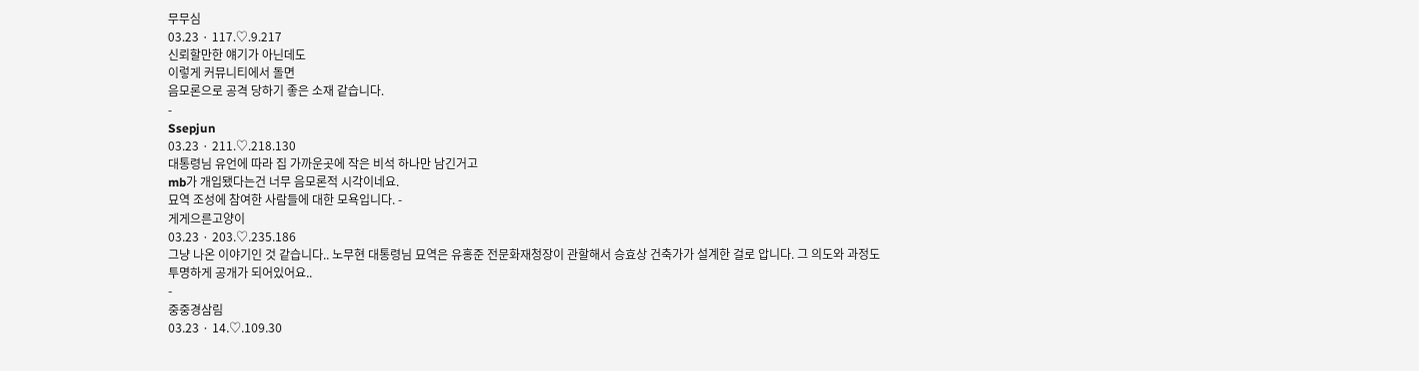무무심
03.23 · 117.♡.9.217
신뢰할만한 얘기가 아닌데도
이렇게 커뮤니티에서 돌면
음모론으로 공격 당하기 좋은 소재 같습니다.
-
Ssepjun
03.23 · 211.♡.218.130
대통령님 유언에 따라 집 가까운곳에 작은 비석 하나만 남긴거고
mb가 개입됐다는건 너무 음모론적 시각이네요.
묘역 조성에 참여한 사람들에 대한 모욕입니다. -
게게으른고양이
03.23 · 203.♡.235.186
그냥 나온 이야기인 것 같습니다.. 노무현 대통령님 묘역은 유홍준 전문화재청장이 관할해서 승효상 건축가가 설계한 걸로 압니다. 그 의도와 과정도 투명하게 공개가 되어있어요..
-
중중경삼림
03.23 · 14.♡.109.30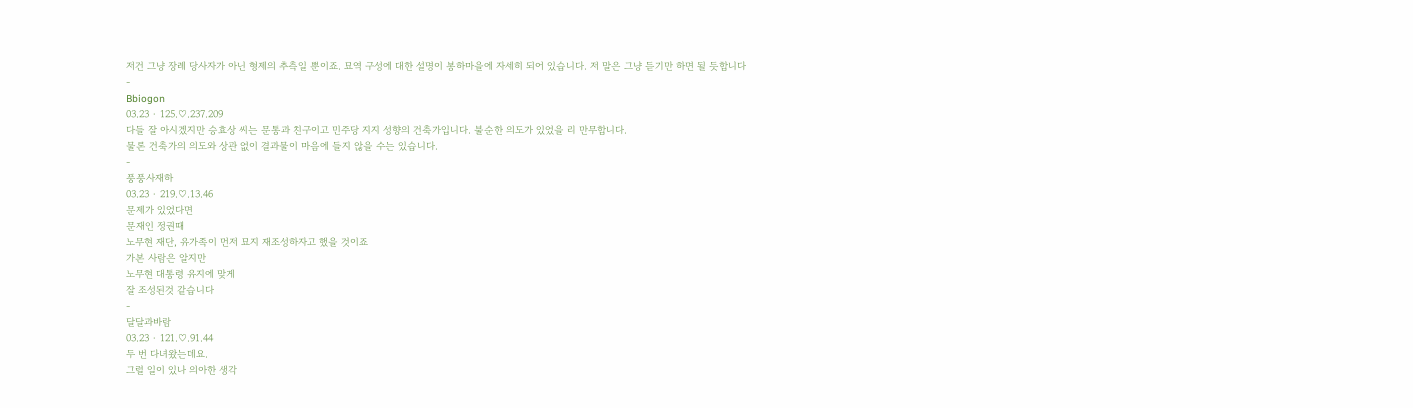저건 그냥 장례 당사자가 아닌 형제의 추측일 뿐이죠. 묘역 구성에 대한 설명이 봉하마을에 자세히 되어 있습니다. 저 말은 그냥 듣기만 하면 될 듯합니다
-
Bbiogon
03.23 · 125.♡.237.209
다들 잘 아시겠지만 승효상 씨는 문통과 친구이고 민주당 지지 성향의 건축가입니다. 불순한 의도가 있었을 리 만무합니다.
물론 건축가의 의도와 상관 없이 결과물이 마음에 들지 않을 수는 있습니다.
-
풍풍사재하
03.23 · 219.♡.13.46
문제가 있었다면
문재인 정권때
노무현 재단, 유가족이 먼저 묘지 재조성하자고 했을 것이죠
가본 사람은 알지만
노무현 대통령 유지에 맞게
잘 조성된것 같습니다
-
달달과바람
03.23 · 121.♡.91.44
두 번 다녀왔는데요.
그럴 일이 있나 의아한 생각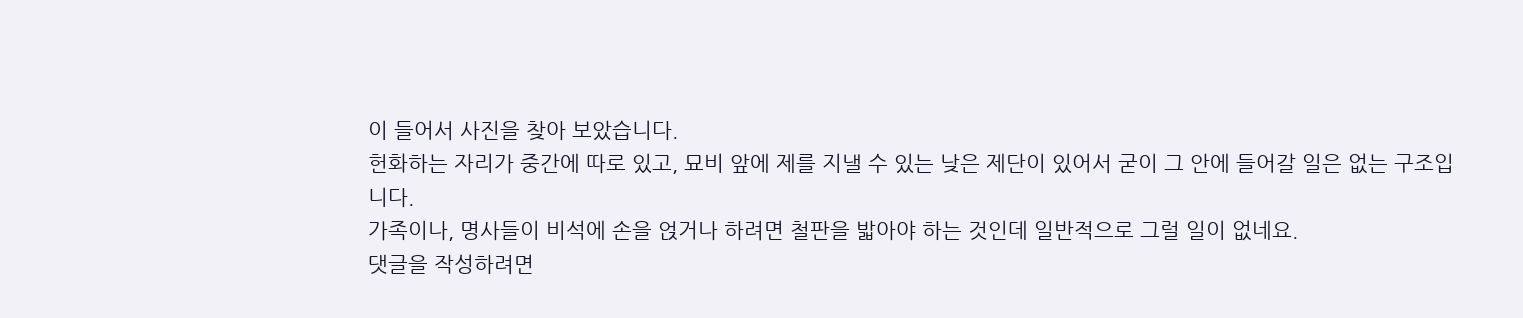이 들어서 사진을 찾아 보았습니다.
헌화하는 자리가 중간에 따로 있고, 묘비 앞에 제를 지낼 수 있는 낮은 제단이 있어서 굳이 그 안에 들어갈 일은 없는 구조입니다.
가족이나, 명사들이 비석에 손을 얹거나 하려면 철판을 밟아야 하는 것인데 일반적으로 그럴 일이 없네요.
댓글을 작성하려면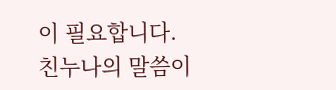이 필요합니다.
친누나의 말씀이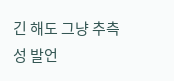긴 해도 그냥 추측성 발언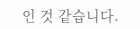인 것 같습니다.